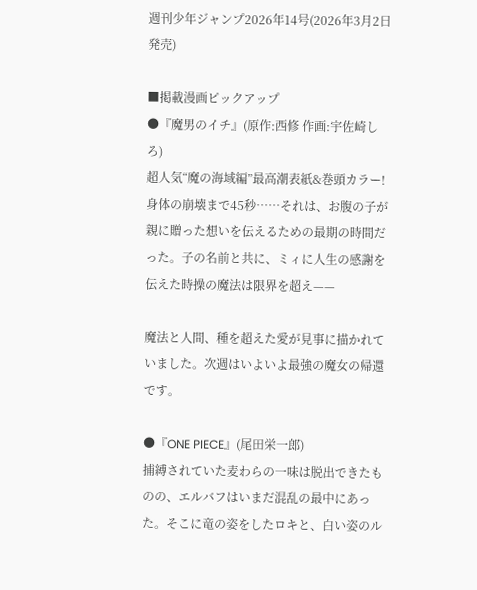週刊少年ジャンプ2026年14号(2026年3月2日発売)

■掲載漫画ピックアップ
●『魔男のイチ』(原作:西修 作画:宇佐崎しろ)
超人気“魔の海域編”最高潮表紙&巻頭カラー!身体の崩壊まで45秒……それは、お腹の子が親に贈った想いを伝えるための最期の時間だった。子の名前と共に、ミィに人生の感謝を伝えた時操の魔法は限界を超え——

魔法と人間、種を超えた愛が見事に描かれていました。次週はいよいよ最強の魔女の帰還です。

●『ONE PIECE』(尾田栄一郎)
捕縛されていた麦わらの一味は脱出できたものの、エルバフはいまだ混乱の最中にあった。そこに竜の姿をしたロキと、白い姿のル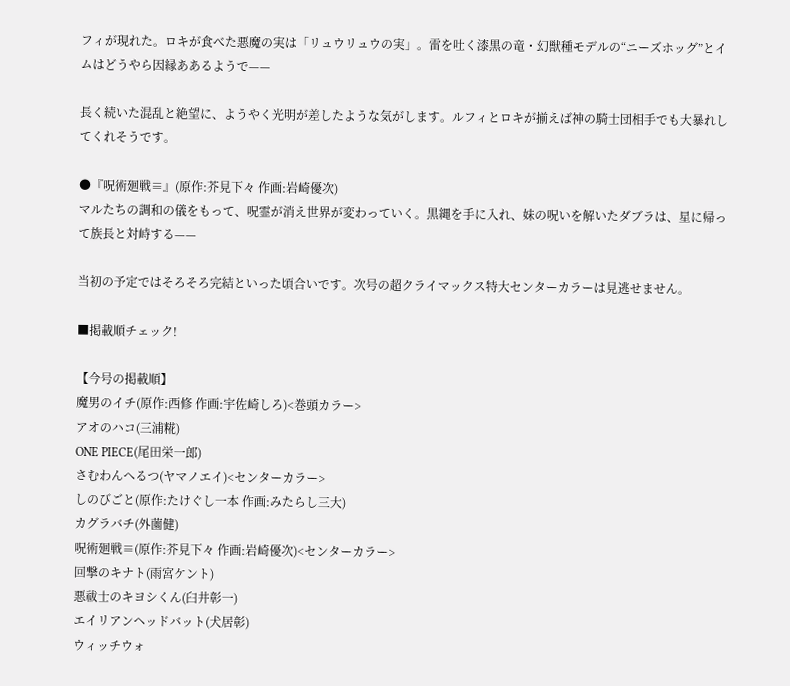フィが現れた。ロキが食べた悪魔の実は「リュウリュウの実」。雷を吐く漆黒の竜・幻獣種モデルの“ニーズホッグ”とイムはどうやら因縁ああるようで——

長く続いた混乱と絶望に、ようやく光明が差したような気がします。ルフィとロキが揃えば神の騎士団相手でも大暴れしてくれそうです。

●『呪術廻戦≡』(原作:芥見下々 作画:岩崎優次)
マルたちの調和の儀をもって、呪霊が消え世界が変わっていく。黒縄を手に入れ、妹の呪いを解いたダブラは、星に帰って族長と対峙する——

当初の予定ではそろそろ完結といった頃合いです。次号の超クライマックス特大センターカラーは見逃せません。

■掲載順チェック!

【今号の掲載順】
魔男のイチ(原作:西修 作画:宇佐崎しろ)<巻頭カラー>
アオのハコ(三浦糀)
ONE PIECE(尾田栄一郎)
さむわんへるつ(ヤマノエイ)<センターカラー>
しのびごと(原作:たけぐし一本 作画:みたらし三大)
カグラバチ(外薗健)
呪術廻戦≡(原作:芥見下々 作画:岩崎優次)<センターカラー>
回撃のキナト(雨宮ケント)
悪祓士のキヨシくん(臼井彰一)
エイリアンヘッドバット(犬居彰)
ウィッチウォ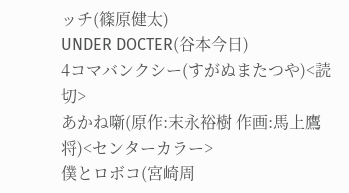ッチ(篠原健太)
UNDER DOCTER(谷本今日)
4コマバンクシー(すがぬまたつや)<読切>
あかね噺(原作:末永裕樹 作画:馬上鷹将)<センターカラー>
僕とロボコ(宮崎周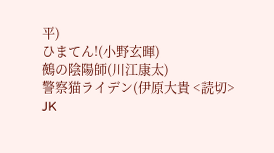平)
ひまてん!(小野玄暉)
鵺の陰陽師(川江康太)
警察猫ライデン(伊原大貴 <読切>
JK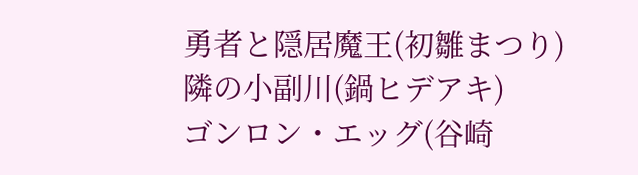勇者と隠居魔王(初雛まつり)
隣の小副川(鍋ヒデアキ)
ゴンロン・エッグ(谷崎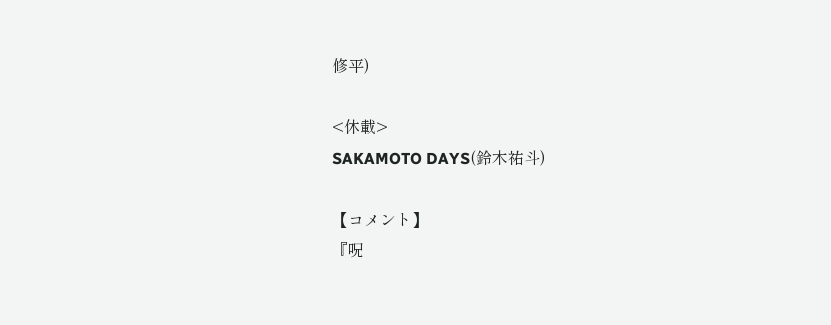修平)

<休載>
SAKAMOTO DAYS(鈴木祐斗)

【コメント】
『呪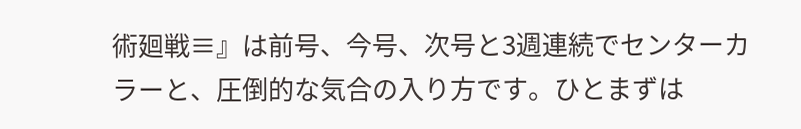術廻戦≡』は前号、今号、次号と3週連続でセンターカラーと、圧倒的な気合の入り方です。ひとまずは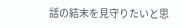話の結末を見守りたいと思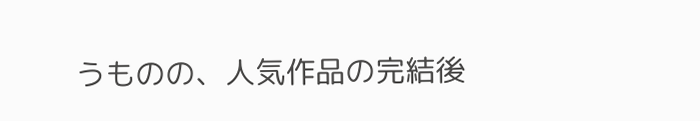うものの、人気作品の完結後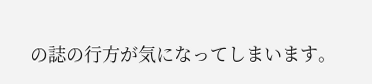の誌の行方が気になってしまいます。